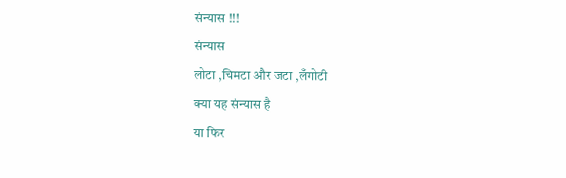संन्यास !!!
संन्यास
लोटा ,चिमटा और जटा ,लँगोटी
क्या यह संन्यास है
या फिर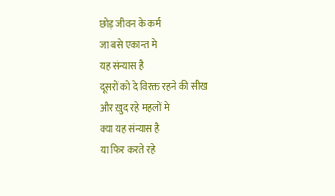छोड़ जीवन के कर्म
जा बसे एकान्त मे
यह संन्यास है
दूसरों को दे विरक्त रहने की सीख
और ख़ुद रहे महलों मे
क्या यह संन्यास है
या फिर करते रहे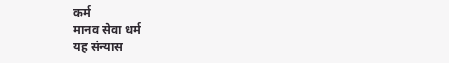कर्म
मानव सेवा धर्म
यह संन्यास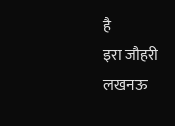है
इरा जौहरी
लखनऊ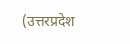(उत्तरप्रदेश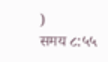)
समय ८:५५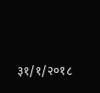३१/१/२०१८